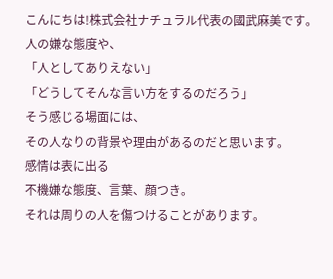こんにちは!株式会社ナチュラル代表の國武麻美です。
人の嫌な態度や、
「人としてありえない」
「どうしてそんな言い方をするのだろう」
そう感じる場面には、
その人なりの背景や理由があるのだと思います。
感情は表に出る
不機嫌な態度、言葉、顔つき。
それは周りの人を傷つけることがあります。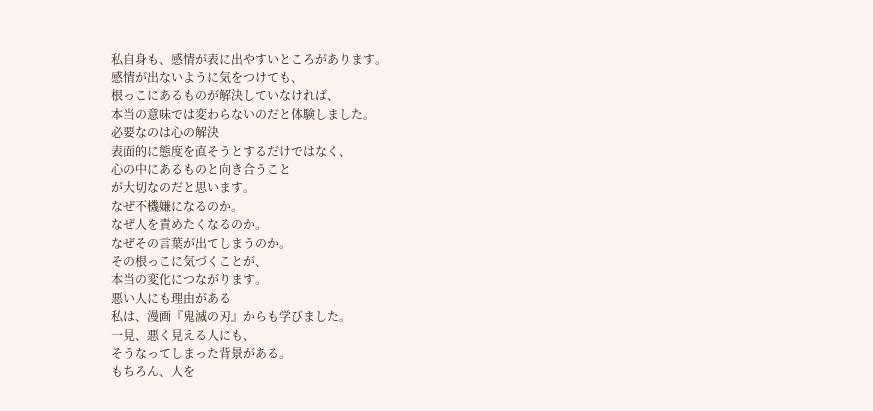私自身も、感情が表に出やすいところがあります。
感情が出ないように気をつけても、
根っこにあるものが解決していなければ、
本当の意味では変わらないのだと体験しました。
必要なのは心の解決
表面的に態度を直そうとするだけではなく、
心の中にあるものと向き合うこと
が大切なのだと思います。
なぜ不機嫌になるのか。
なぜ人を責めたくなるのか。
なぜその言葉が出てしまうのか。
その根っこに気づくことが、
本当の変化につながります。
悪い人にも理由がある
私は、漫画『鬼滅の刃』からも学びました。
一見、悪く見える人にも、
そうなってしまった背景がある。
もちろん、人を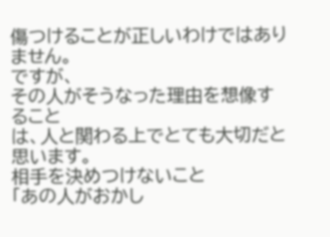傷つけることが正しいわけではありません。
ですが、
その人がそうなった理由を想像すること
は、人と関わる上でとても大切だと思います。
相手を決めつけないこと
「あの人がおかし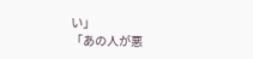い」
「あの人が悪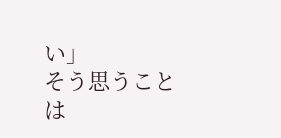い」
そう思うことは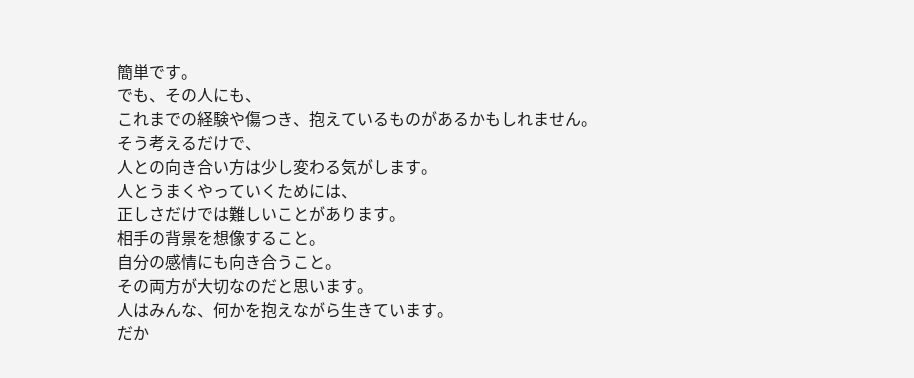簡単です。
でも、その人にも、
これまでの経験や傷つき、抱えているものがあるかもしれません。
そう考えるだけで、
人との向き合い方は少し変わる気がします。
人とうまくやっていくためには、
正しさだけでは難しいことがあります。
相手の背景を想像すること。
自分の感情にも向き合うこと。
その両方が大切なのだと思います。
人はみんな、何かを抱えながら生きています。
だか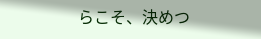らこそ、決めつ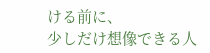ける前に、
少しだけ想像できる人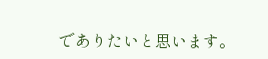でありたいと思います。